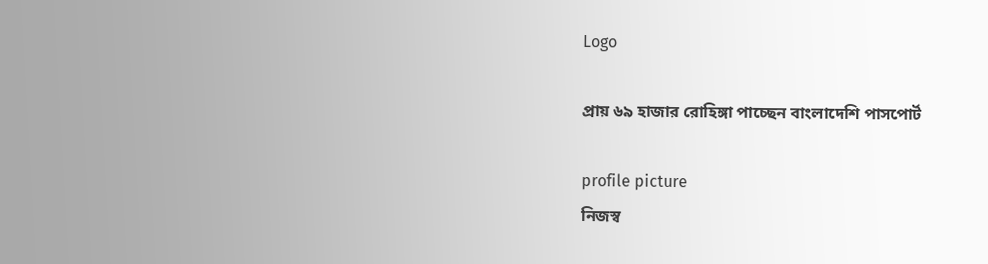Logo

প্রায় ৬৯ হাজার রোহিঙ্গা পাচ্ছেন বাংলাদেশি পাসপোর্ট

profile picture
নিজস্ব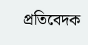প্রতিবেদক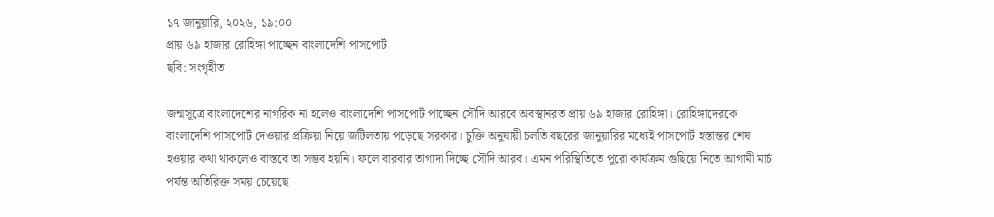১৭ জানুয়ারি, ২০২৬, ১৯:০০
প্রায় ৬৯ হাজার রোহিঙ্গা পাচ্ছেন বাংলাদেশি পাসপোর্ট
ছবি: সংগৃহীত

জন্মসূত্রে বাংলাদেশের নাগরিক না হলেও বাংলাদেশি পাসপোর্ট পাচ্ছেন সৌদি আরবে অবস্থানরত প্রায় ৬৯ হাজার রোহিঙ্গা। রোহিঙ্গাদেরকে বাংলাদেশি পাসপোর্ট দেওয়ার প্রক্রিয়া নিয়ে জটিলতায় পড়েছে সরকার। চুক্তি অনুযায়ী চলতি বছরের জানুয়ারির মধ্যেই পাসপোর্ট হস্তান্তর শেষ হওয়ার কথা থাকলেও বাস্তবে তা সম্ভব হয়নি। ফলে বারবার তাগাদা দিচ্ছে সৌদি আরব। এমন পরিস্থিতিতে পুরো কার্যক্রম গুছিয়ে নিতে আগামী মার্চ পর্যন্ত অতিরিক্ত সময় চেয়েছে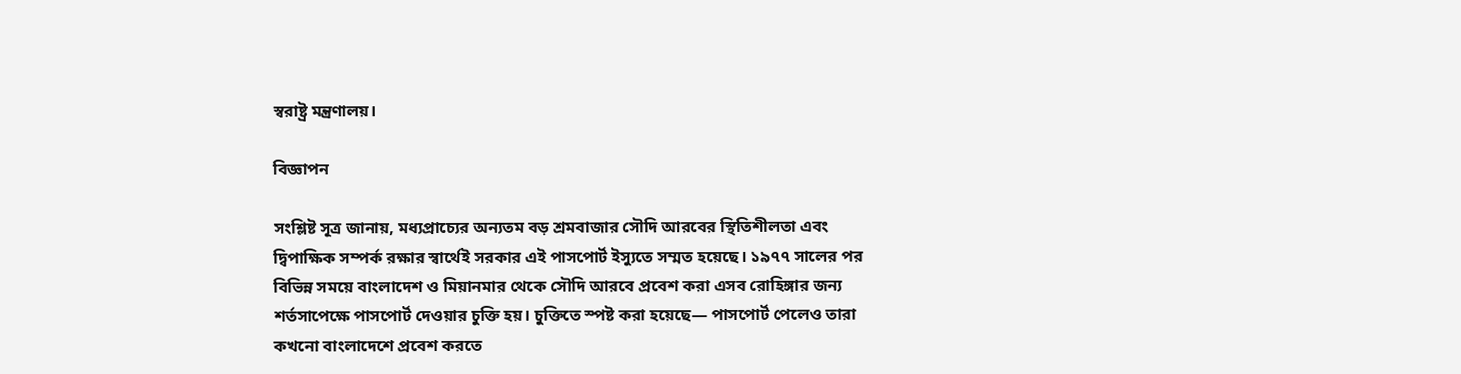স্বরাষ্ট্র মন্ত্রণালয়।

বিজ্ঞাপন

সংশ্লিষ্ট সূত্র জানায়, মধ্যপ্রাচ্যের অন্যতম বড় শ্রমবাজার সৌদি আরবের স্থিতিশীলতা এবং দ্বিপাক্ষিক সম্পর্ক রক্ষার স্বার্থেই সরকার এই পাসপোর্ট ইস্যুতে সম্মত হয়েছে। ১৯৭৭ সালের পর বিভিন্ন সময়ে বাংলাদেশ ও মিয়ানমার থেকে সৌদি আরবে প্রবেশ করা এসব রোহিঙ্গার জন্য শর্তসাপেক্ষে পাসপোর্ট দেওয়ার চুক্তি হয়। চুক্তিতে স্পষ্ট করা হয়েছে— পাসপোর্ট পেলেও তারা কখনো বাংলাদেশে প্রবেশ করতে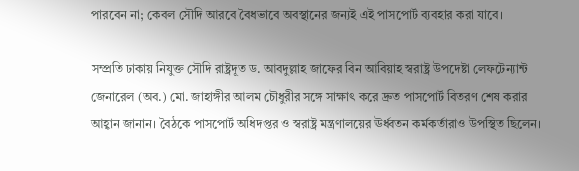পারবেন না; কেবল সৌদি আরবে বৈধভাবে অবস্থানের জন্যই এই পাসপোর্ট ব্যবহার করা যাবে।

সম্প্রতি ঢাকায় নিযুক্ত সৌদি রাষ্ট্রদূত ড. আবদুল্লাহ জাফের বিন আবিয়াহ স্বরাষ্ট্র উপদেষ্টা লেফটেন্যান্ট জেনারেল (অব.) মো. জাহাঙ্গীর আলম চৌধুরীর সঙ্গে সাক্ষাৎ করে দ্রুত পাসপোর্ট বিতরণ শেষ করার আহ্বান জানান। বৈঠকে পাসপোর্ট অধিদপ্তর ও স্বরাষ্ট্র মন্ত্রণালয়ের ঊর্ধ্বতন কর্মকর্তারাও উপস্থিত ছিলেন।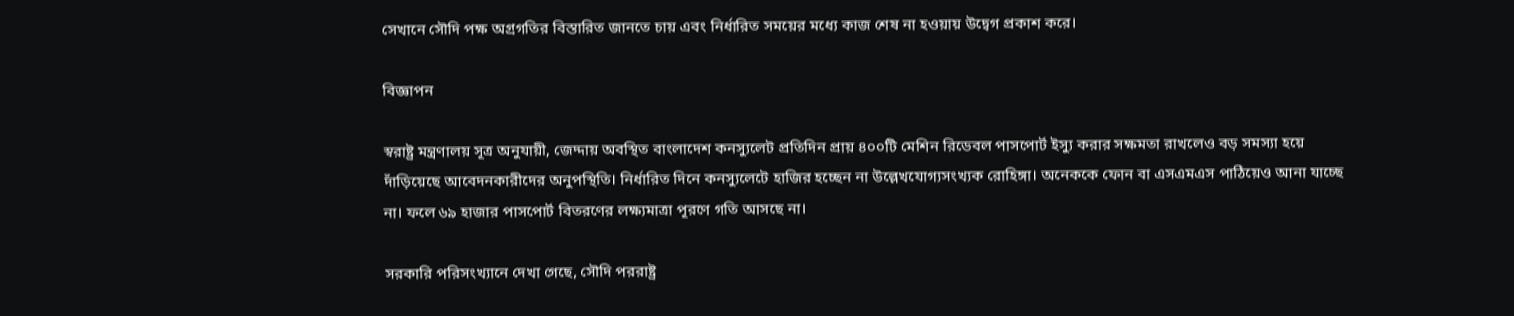সেখানে সৌদি পক্ষ অগ্রগতির বিস্তারিত জানতে চায় এবং নির্ধারিত সময়ের মধ্যে কাজ শেষ না হওয়ায় উদ্বেগ প্রকাশ করে।

বিজ্ঞাপন

স্বরাষ্ট্র মন্ত্রণালয় সূত্র অনুযায়ী, জেদ্দায় অবস্থিত বাংলাদেশ কনস্যুলেট প্রতিদিন প্রায় ৪০০টি মেশিন রিডেবল পাসপোর্ট ইস্যু করার সক্ষমতা রাখলেও বড় সমস্যা হয়ে দাঁড়িয়েছে আবেদনকারীদের অনুপস্থিতি। নির্ধারিত দিনে কনস্যুলেটে হাজির হচ্ছেন না উল্লেখযোগ্যসংখ্যক রোহিঙ্গা। অনেককে ফোন বা এসএমএস পাঠিয়েও আনা যাচ্ছে না। ফলে ৬৯ হাজার পাসপোর্ট বিতরণের লক্ষ্যমাত্রা পূরণে গতি আসছে না।

সরকারি পরিসংখ্যানে দেখা গেছে, সৌদি পররাষ্ট্র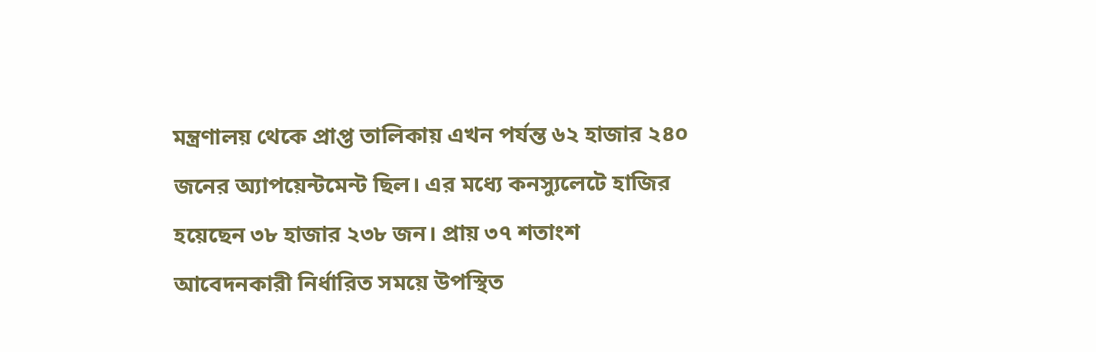মন্ত্রণালয় থেকে প্রাপ্ত তালিকায় এখন পর্যন্ত ৬২ হাজার ২৪০ জনের অ্যাপয়েন্টমেন্ট ছিল। এর মধ্যে কনস্যুলেটে হাজির হয়েছেন ৩৮ হাজার ২৩৮ জন। প্রায় ৩৭ শতাংশ আবেদনকারী নির্ধারিত সময়ে উপস্থিত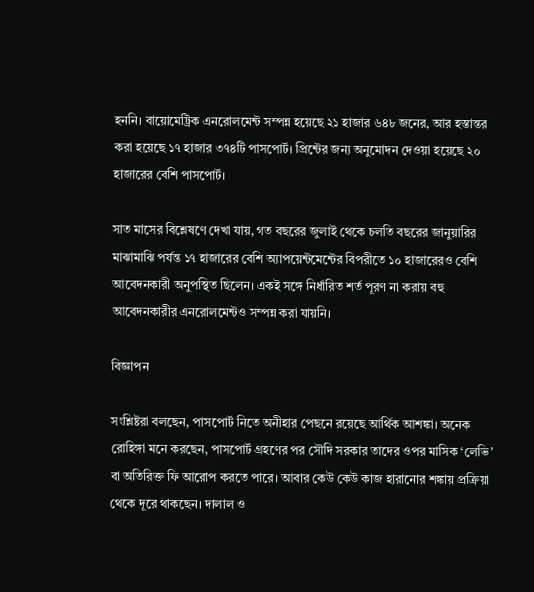হননি। বায়োমেট্রিক এনরোলমেন্ট সম্পন্ন হয়েছে ২১ হাজার ৬৪৮ জনের, আর হস্তান্তর করা হয়েছে ১৭ হাজার ৩৭৪টি পাসপোর্ট। প্রিন্টের জন্য অনুমোদন দেওয়া হয়েছে ২০ হাজারের বেশি পাসপোর্ট।

সাত মাসের বিশ্লেষণে দেখা যায়, গত বছরের জুলাই থেকে চলতি বছরের জানুয়ারির মাঝামাঝি পর্যন্ত ১৭ হাজারের বেশি অ্যাপয়েন্টমেন্টের বিপরীতে ১০ হাজারেরও বেশি আবেদনকারী অনুপস্থিত ছিলেন। একই সঙ্গে নির্ধারিত শর্ত পূরণ না করায় বহু আবেদনকারীর এনরোলমেন্টও সম্পন্ন করা যায়নি।

বিজ্ঞাপন

সংশ্লিষ্টরা বলছেন, পাসপোর্ট নিতে অনীহার পেছনে রয়েছে আর্থিক আশঙ্কা। অনেক রোহিঙ্গা মনে করছেন, পাসপোর্ট গ্রহণের পর সৌদি সরকার তাদের ওপর মাসিক ‘লেভি’ বা অতিরিক্ত ফি আরোপ করতে পারে। আবার কেউ কেউ কাজ হারানোর শঙ্কায় প্রক্রিয়া থেকে দূরে থাকছেন। দালাল ও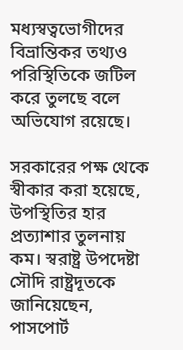মধ্যস্বত্বভোগীদের বিভ্রান্তিকর তথ্যও পরিস্থিতিকে জটিল করে তুলছে বলে অভিযোগ রয়েছে।

সরকারের পক্ষ থেকে স্বীকার করা হয়েছে, উপস্থিতির হার প্রত্যাশার তুলনায় কম। স্বরাষ্ট্র উপদেষ্টা সৌদি রাষ্ট্রদূতকে জানিয়েছেন, পাসপোর্ট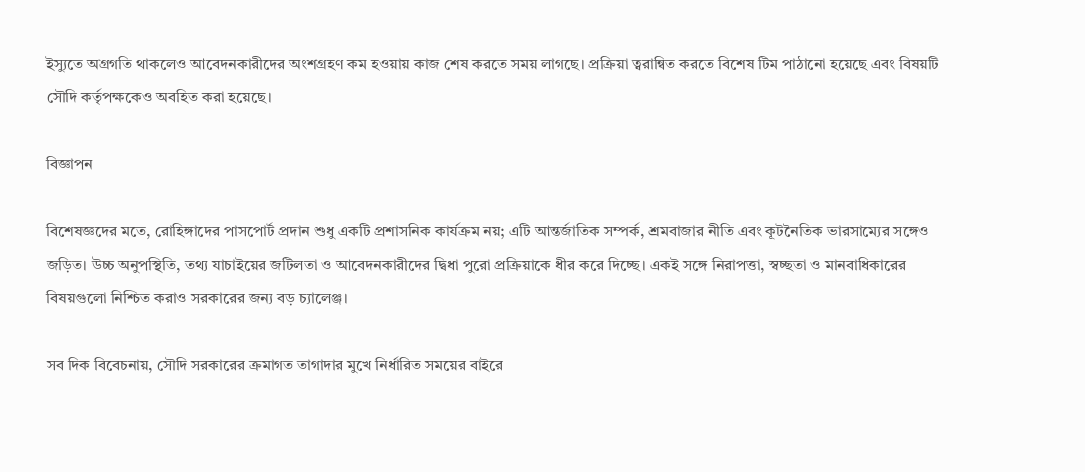ইস্যুতে অগ্রগতি থাকলেও আবেদনকারীদের অংশগ্রহণ কম হওয়ায় কাজ শেষ করতে সময় লাগছে। প্রক্রিয়া ত্বরান্বিত করতে বিশেষ টিম পাঠানো হয়েছে এবং বিষয়টি সৌদি কর্তৃপক্ষকেও অবহিত করা হয়েছে।

বিজ্ঞাপন

বিশেষজ্ঞদের মতে, রোহিঙ্গাদের পাসপোর্ট প্রদান শুধু একটি প্রশাসনিক কার্যক্রম নয়; এটি আন্তর্জাতিক সম্পর্ক, শ্রমবাজার নীতি এবং কূটনৈতিক ভারসাম্যের সঙ্গেও জড়িত। উচ্চ অনুপস্থিতি, তথ্য যাচাইয়ের জটিলতা ও আবেদনকারীদের দ্বিধা পুরো প্রক্রিয়াকে ধীর করে দিচ্ছে। একই সঙ্গে নিরাপত্তা, স্বচ্ছতা ও মানবাধিকারের বিষয়গুলো নিশ্চিত করাও সরকারের জন্য বড় চ্যালেঞ্জ।

সব দিক বিবেচনায়, সৌদি সরকারের ক্রমাগত তাগাদার মুখে নির্ধারিত সময়ের বাইরে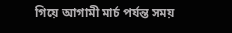গিয়ে আগামী মার্চ পর্যন্ত সময়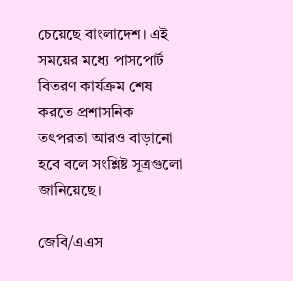চেয়েছে বাংলাদেশ। এই সময়ের মধ্যে পাসপোর্ট বিতরণ কার্যক্রম শেষ করতে প্রশাসনিক তৎপরতা আরও বাড়ানো হবে বলে সংশ্লিষ্ট সূত্রগুলো জানিয়েছে।

জেবি/এএস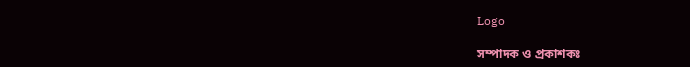Logo

সম্পাদক ও প্রকাশকঃ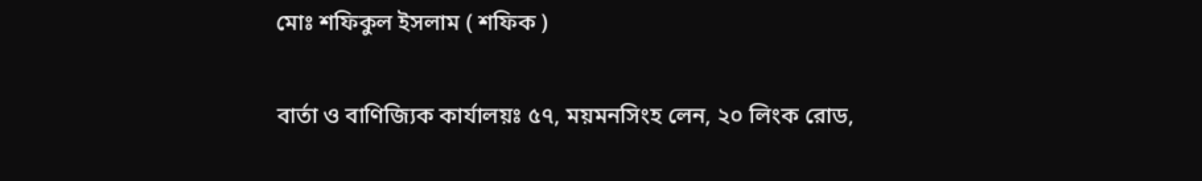মোঃ শফিকুল ইসলাম ( শফিক )

বার্তা ও বাণিজ্যিক কার্যালয়ঃ ৫৭, ময়মনসিংহ লেন, ২০ লিংক রোড,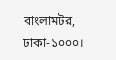বাংলামটর, ঢাকা-১০০০।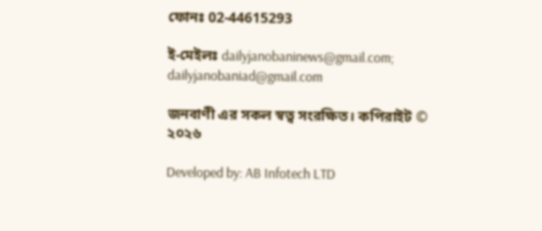ফোনঃ 02-44615293

ই-মেইলঃ dailyjanobaninews@gmail.com; dailyjanobaniad@gmail.com

জনবাণী এর সকল স্বত্ব সংরক্ষিত। কপিরাইট © ২০২৬

Developed by: AB Infotech LTD